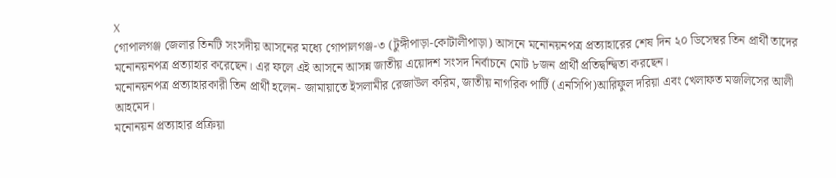X
গোপালগঞ্জ জেলার তিনটি সংসদীয় আসনের মধ্যে গোপালগঞ্জ-৩ (টুঙ্গীপাড়া-কোটালীপাড়া) আসনে মনোনয়নপত্র প্রত্যাহারের শেষ দিন ২০ ডিসেম্বর তিন প্রার্থী তাদের মনোনয়নপত্র প্রত্যাহার করেছেন। এর ফলে এই আসনে আসন্ন জাতীয় এয়োদশ সংসদ নির্বাচনে মোট ৮জন প্রার্থী প্রতিদ্বন্দ্বিতা করছেন।
মনোনয়নপত্র প্রত্যাহারকারী তিন প্রার্থী হলেন- জামায়াতে ইসলামীর রেজাউল করিম, জাতীয় নাগরিক পার্টি (এনসিপি)আরিফুল দরিয়া এবং খেলাফত মজলিসের আলী আহমেদ।
মনোনয়ন প্রত্যাহার প্রক্রিয়া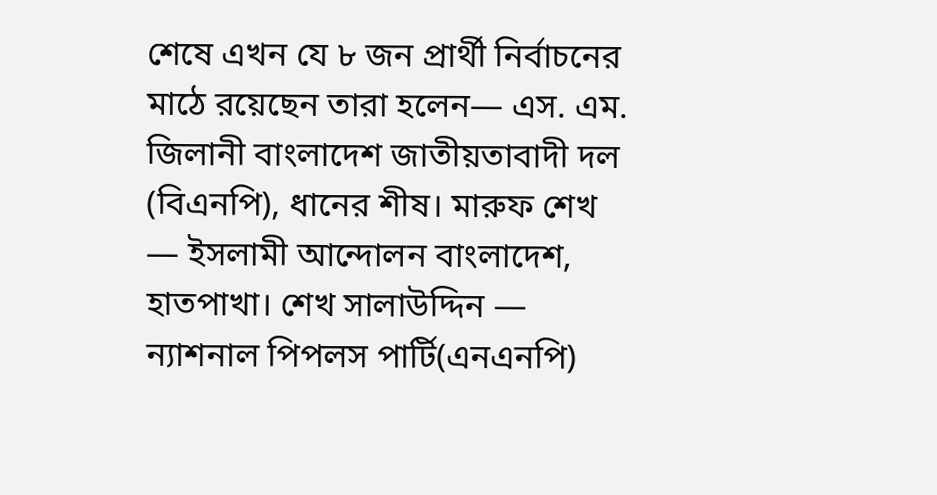শেষে এখন যে ৮ জন প্রার্থী নির্বাচনের মাঠে রয়েছেন তারা হলেন— এস. এম. জিলানী বাংলাদেশ জাতীয়তাবাদী দল (বিএনপি), ধানের শীষ। মারুফ শেখ — ইসলামী আন্দোলন বাংলাদেশ, হাতপাখা। শেখ সালাউদ্দিন — ন্যাশনাল পিপলস পার্টি(এনএনপি)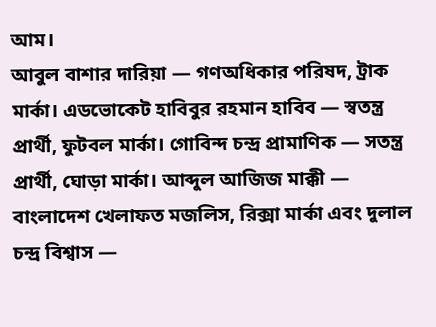আম।
আবুল বাশার দারিয়া — গণঅধিকার পরিষদ, ট্রাক মার্কা। এডভোকেট হাবিবুর রহমান হাবিব — স্বতন্ত্র প্রার্থী, ফুটবল মার্কা। গোবিন্দ চন্দ্র প্রামাণিক — সতন্ত্র প্রার্থী, ঘোড়া মার্কা। আব্দুল আজিজ মাক্কী — বাংলাদেশ খেলাফত মজলিস, রিক্সা মার্কা এবং দুলাল চন্দ্র বিশ্বাস —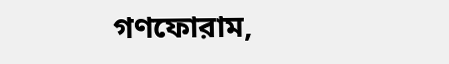গণফোরাম,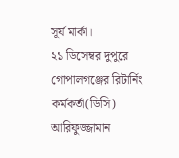সূর্য মার্কা।
২১ ডিসেম্বর দুপুরে গোপালগঞ্জের রিটার্নিং কর্মকর্তা(ডিসি) আরিফুজ্জামান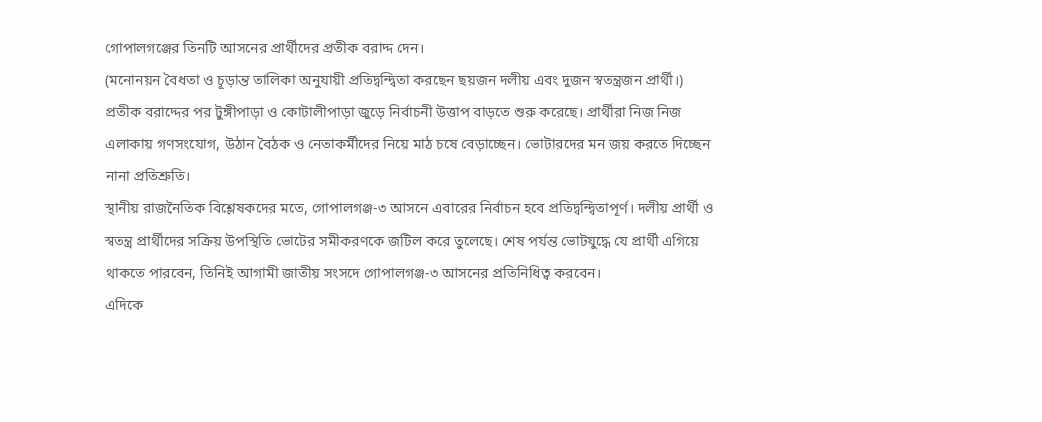গোপালগঞ্জের তিনটি আসনের প্রার্থীদের প্রতীক বরাদ্দ দেন।
(মনোনয়ন বৈধতা ও চূড়ান্ত তালিকা অনুযায়ী প্রতিদ্বন্দ্বিতা করছেন ছয়জন দলীয় এবং দুজন স্বতন্ত্রজন প্রার্থী।)
প্রতীক বরাদ্দের পর টুঙ্গীপাড়া ও কোটালীপাড়া জুড়ে নির্বাচনী উত্তাপ বাড়তে শুরু করেছে। প্রার্থীরা নিজ নিজ এলাকায় গণসংযোগ, উঠান বৈঠক ও নেতাকর্মীদের নিয়ে মাঠ চষে বেড়াচ্ছেন। ভোটারদের মন জয় করতে দিচ্ছেন নানা প্রতিশ্রুতি।
স্থানীয় রাজনৈতিক বিশ্লেষকদের মতে, গোপালগঞ্জ-৩ আসনে এবারের নির্বাচন হবে প্রতিদ্বন্দ্বিতাপূর্ণ। দলীয় প্রার্থী ও স্বতন্ত্র প্রার্থীদের সক্রিয় উপস্থিতি ভোটের সমীকরণকে জটিল করে তুলেছে। শেষ পর্যন্ত ভোটযুদ্ধে যে প্রার্থী এগিয়ে থাকতে পারবেন, তিনিই আগামী জাতীয় সংসদে গোপালগঞ্জ-৩ আসনের প্রতিনিধিত্ব করবেন।
এদিকে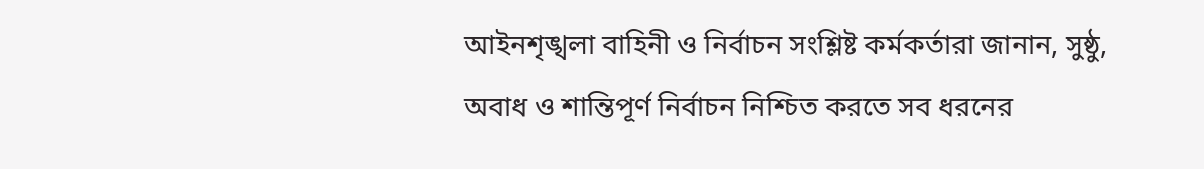আইনশৃঙ্খলা বাহিনী ও নির্বাচন সংশ্লিষ্ট কর্মকর্তারা জানান, সুষ্ঠু, অবাধ ও শান্তিপূর্ণ নির্বাচন নিশ্চিত করতে সব ধরনের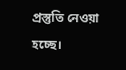প্রস্তুতি নেওয়া হচ্ছে।